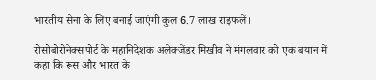भारतीय सेना के लिए बनाई जाएंगी कुल 6.7 लाख राइफलें।

रोसोबोरोनेक्सपोर्ट के महानिदेशक अलेक्जेंडर मिखीव ने मंगलवार को एक बयान में कहा कि रूस और भारत के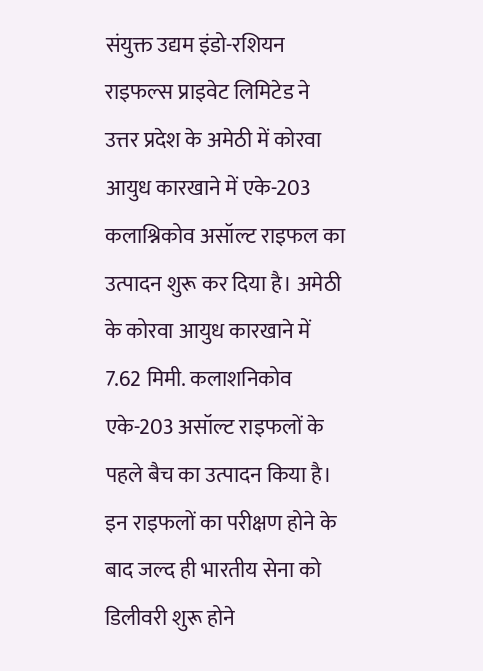संयुक्त उद्यम इंडो-रशियन राइफल्स प्राइवेट लिमिटेड ने उत्तर प्रदेश के अमेठी में कोरवा आयुध कारखाने में एके-203 कलाश्निकोव असॉल्ट राइफल का उत्पादन शुरू कर दिया है। अमेठी के कोरवा आयुध कारखाने में 7.62 मिमी. कलाशनिकोव एके-203 असॉल्ट राइफलों के पहले बैच का उत्पादन किया है। इन राइफलों का परीक्षण होने के बाद जल्द ही भारतीय सेना को डिलीवरी शुरू होने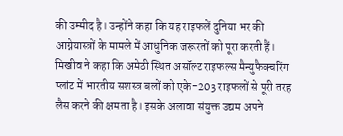की उम्मीद है। उन्होंने कहा कि यह राइफलें दुनिया भर की आग्नेयास्त्रों के मामले में आधुनिक जरूरतों को पूरा करती हैं।
मिखीव ने कहा कि अमेठी स्थित असॉल्ट राइफल्स मैन्युफैक्चरिंग प्लांट में भारतीय सशस्त्र बलों को एके-203 राइफलों से पूरी तरह लैस करने की क्षमता है। इसके अलावा संयुक्त उद्यम अपने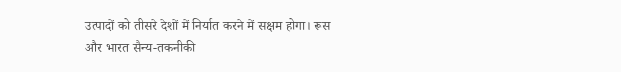उत्पादों को तीसरे देशों में निर्यात करने में सक्षम होगा। रूस और भारत सैन्य-तकनीकी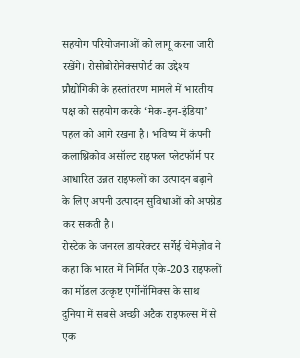सहयोग परियोजनाओं को लागू करना जारी रखेंगे। रोसोबोरोनेक्सपोर्ट का उद्देश्य प्रौद्योगिकी के हस्तांतरण मामले में भारतीय पक्ष को सहयोग करके ‘मेक-इन-इंडिया’ पहल को आगे रखना है। भविष्य में कंपनी कलाश्निकोव असॉल्ट राइफल प्लेटफॉर्म पर आधारित उन्नत राइफलों का उत्पादन बढ़ाने के लिए अपनी उत्पादन सुविधाओं को अपग्रेड कर सकती है।
रोस्टेक के जनरल डायरेक्टर सर्गेई चेमेज़ोव ने कहा कि भारत में निर्मित एके-203 राइफलों का मॉडल उत्कृष्ट एर्गोनॉमिक्स के साथ दुनिया में सबसे अच्छी अटैक राइफल्स में से एक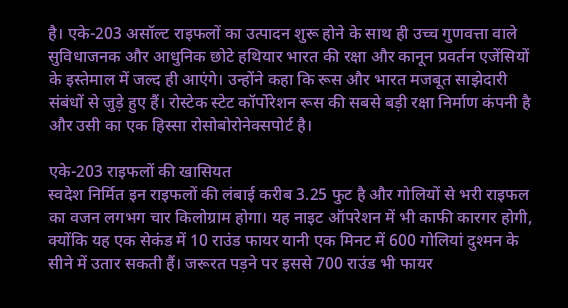है। एके-203 असॉल्ट राइफलों का उत्पादन शुरू होने के साथ ही उच्च गुणवत्ता वाले सुविधाजनक और आधुनिक छोटे हथियार भारत की रक्षा और कानून प्रवर्तन एजेंसियों के इस्तेमाल में जल्द ही आएंगे। उन्होंने कहा कि रूस और भारत मजबूत साझेदारी संबंधों से जुड़े हुए हैं। रोस्टेक स्टेट कॉर्पोरेशन रूस की सबसे बड़ी रक्षा निर्माण कंपनी है और उसी का एक हिस्सा रोसोबोरोनेक्सपोर्ट है।

एके-203 राइफलों की खासियत
स्वदेश निर्मित इन राइफलों की लंबाई करीब 3.25 फुट है और गोलियों से भरी राइफल का वजन लगभग चार किलोग्राम होगा। यह नाइट ऑपरेशन में भी काफी कारगर होगी, क्योंकि यह एक सेकंड में 10 राउंड फायर यानी एक मिनट में 600 गोलियां दुश्मन के सीने में उतार सकती हैं। जरूरत पड़ने पर इससे 700 राउंड भी फायर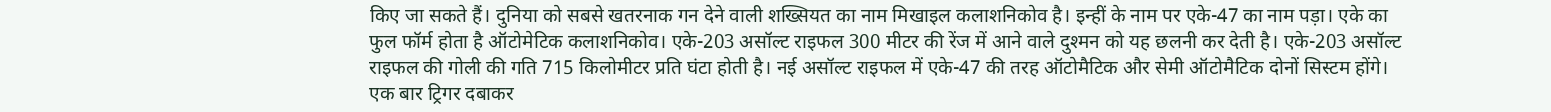किए जा सकते हैं। दुनिया को सबसे खतरनाक गन देने वाली शख्सियत का नाम मिखाइल कलाशनिकोव है। इन्हीं के नाम पर एके-47 का नाम पड़ा। एके का फुल फॉर्म होता है ऑटोमेटिक कलाशनिकोव। एके-203 असॉल्ट राइफल 300 मीटर की रेंज में आने वाले दुश्मन को यह छलनी कर देती है। एके-203 असॉल्ट राइफल की गोली की गति 715 किलोमीटर प्रति घंटा होती है। नई असॉल्ट राइफल में एके-47 की तरह ऑटोमैटिक और सेमी ऑटोमैटिक दोनों सिस्टम होंगे। एक बार ट्रिगर दबाकर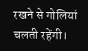रखने से गोलियां चलती रहेंगी।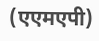(एएमएपी)